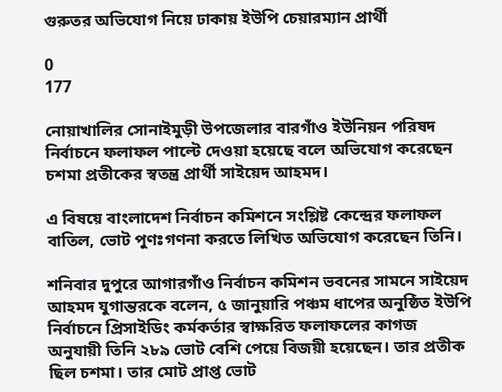গুরুতর অভিযোগ নিয়ে ঢাকায় ইউপি চেয়ারম্যান প্রার্থী

0
177

নোয়াখালির সোনাইমুড়ী উপজেলার বারগাঁও ইউনিয়ন পরিষদ নির্বাচনে ফলাফল পাল্টে দেওয়া হয়েছে বলে অভিযোগ করেছেন চশমা প্রতীকের স্বতন্ত্র প্রার্থী সাইয়েদ আহমদ।

এ বিষয়ে বাংলাদেশ নির্বাচন কমিশনে সংশ্লিষ্ট কেন্দ্রের ফলাফল বাতিল, ভোট পুণঃগণনা করতে লিখিত অভিযোগ করেছেন তিনি।

শনিবার দুপুরে আগারগাঁও নির্বাচন কমিশন ভবনের সামনে সাইয়েদ আহমদ যুগান্তরকে বলেন, ৫ জানুয়ারি পঞ্চম ধাপের অনুষ্ঠিত ইউপি নির্বাচনে প্রিসাইডিং কর্মকর্তার স্বাক্ষরিত ফলাফলের কাগজ অনুযায়ী তিনি ২৮৯ ভোট বেশি পেয়ে বিজয়ী হয়েছেন। তার প্রতীক ছিল চশমা। তার মোট প্রাপ্ত ভোট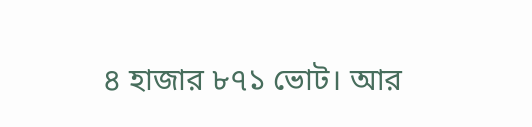৪ হাজার ৮৭১ ভোট। আর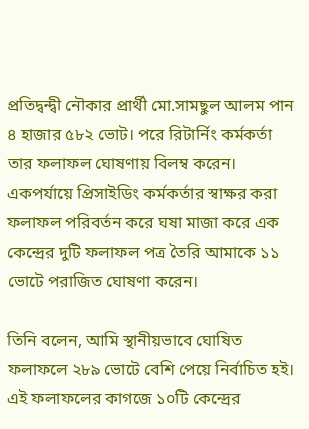প্রতিদ্বন্দ্বী নৌকার প্রার্থী মো.সামছুল আলম পান ৪ হাজার ৫৮২ ভোট। পরে রিটার্নিং কর্মকর্তা তার ফলাফল ঘোষণায় বিলম্ব করেন। একপর্যায়ে প্রিসাইডিং কর্মকর্তার স্বাক্ষর করা ফলাফল পরিবর্তন করে ঘষা মাজা করে এক কেন্দ্রের দুটি ফলাফল পত্র তৈরি আমাকে ১১ ভোটে পরাজিত ঘোষণা করেন।

তিনি বলেন, আমি স্থানীয়ভাবে ঘোষিত ফলাফলে ২৮৯ ভোটে বেশি পেয়ে নির্বাচিত হই। এই ফলাফলের কাগজে ১০টি কেন্দ্রের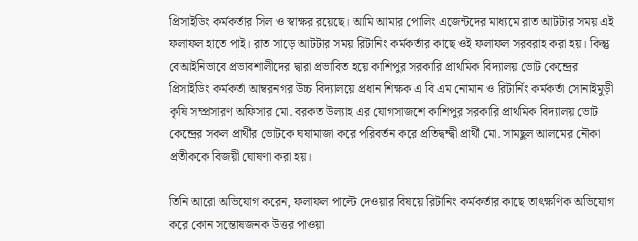প্রিসাইডিং কর্মকর্তার সিল ও স্বাক্ষর রয়েছে। আমি আমার পোলিং এজেন্টদের মাধ্যমে রাত আটটার সময় এই ফলাফল হাতে পাই। রাত সাড়ে আটটার সময় রিটানিং কর্মকর্তার কাছে ওই ফলাফল সরবরাহ করা হয়। কিন্তু বেআইনিভাবে প্রভাবশালীদের দ্বারা প্রভাবিত হয়ে কাশিপুর সরকারি প্রাথমিক বিদ্যালয় ভোট কেন্দ্রের প্রিসাইডিং কর্মকর্তা আম্বরনগর উচ্চ বিদ্যালয়ে প্রধান শিক্ষক এ বি এম নোমান ও রিটার্নিং কর্মকর্তা সোনাইমুড়ী কৃষি সম্প্রসারণ অফিসার মো. বরকত উল্যাহ এর যোগসাজশে কাশিপুর সরকারি প্রাথমিক বিদ্যালয় ভোট কেন্দ্রের সকল প্রার্থীর ভোটকে ঘষামাজা করে পরিবর্তন করে প্রতিদ্বন্দ্বী প্রার্থী মো. সামছুল আলমের নৌকা প্রতীককে বিজয়ী ঘোষণা করা হয়।

তিনি আরো অভিযোগ করেন, ফলাফল পাল্টে দেওয়ার বিষয়ে রিটানিং কর্মকর্তার কাছে তাৎক্ষণিক অভিযোগ করে কোন সন্তোষজনক উত্তর পাওয়া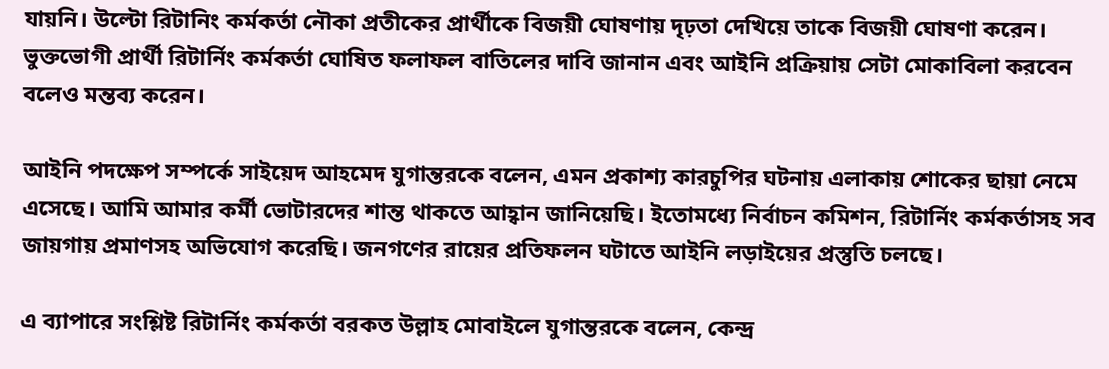যায়নি। উল্টো রিটানিং কর্মকর্তা নৌকা প্রতীকের প্রার্থীকে বিজয়ী ঘোষণায় দৃঢ়তা দেখিয়ে তাকে বিজয়ী ঘোষণা করেন। ভুক্তভোগী প্রার্থী রিটার্নিং কর্মকর্তা ঘোষিত ফলাফল বাতিলের দাবি জানান এবং আইনি প্রক্রিয়ায় সেটা মোকাবিলা করবেন বলেও মন্তব্য করেন।

আইনি পদক্ষেপ সম্পর্কে সাইয়েদ আহমেদ যুগান্তরকে বলেন, এমন প্রকাশ্য কারচুপির ঘটনায় এলাকায় শোকের ছায়া নেমে এসেছে। আমি আমার কর্মী ভোটারদের শান্ত থাকতে আহ্বান জানিয়েছি। ইতোমধ্যে নির্বাচন কমিশন, রিটার্নিং কর্মকর্তাসহ সব জায়গায় প্রমাণসহ অভিযোগ করেছি। জনগণের রায়ের প্রতিফলন ঘটাতে আইনি লড়াইয়ের প্রস্তুতি চলছে।

এ ব্যাপারে সংশ্লিষ্ট রিটার্নিং কর্মকর্তা বরকত উল্লাহ মোবাইলে যুগান্তরকে বলেন, কেন্দ্র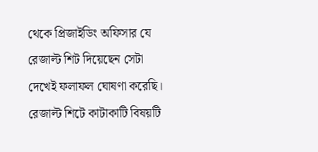থেকে প্রিজাইডিং অফিসার যে রেজাল্ট শিট দিয়েছেন সেটা দেখেই ফলাফল ঘোষণা করেছি। রেজাল্ট শিটে কাটাকাটি বিষয়টি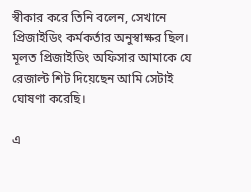স্বীকার করে তিনি বলেন, সেখানে প্রিজাইডিং কর্মকর্তার অনুস্বাক্ষর ছিল। মূলত প্রিজাইডিং অফিসার আমাকে যে রেজাল্ট শিট দিয়েছেন আমি সেটাই ঘোষণা করেছি।

এ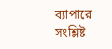ব্যাপারে সংশ্লিষ্ট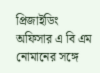প্রিজাইডিং অফিসার এ বি এম নোমানের সঙ্গে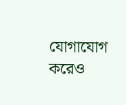যোগাযোগ করেও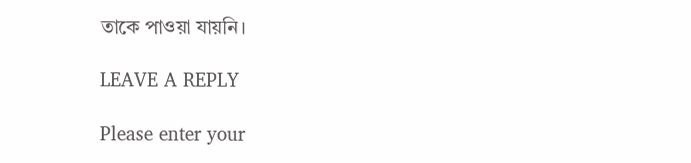তাকে পাওয়া যায়নি।

LEAVE A REPLY

Please enter your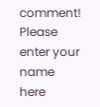comment!
Please enter your name here